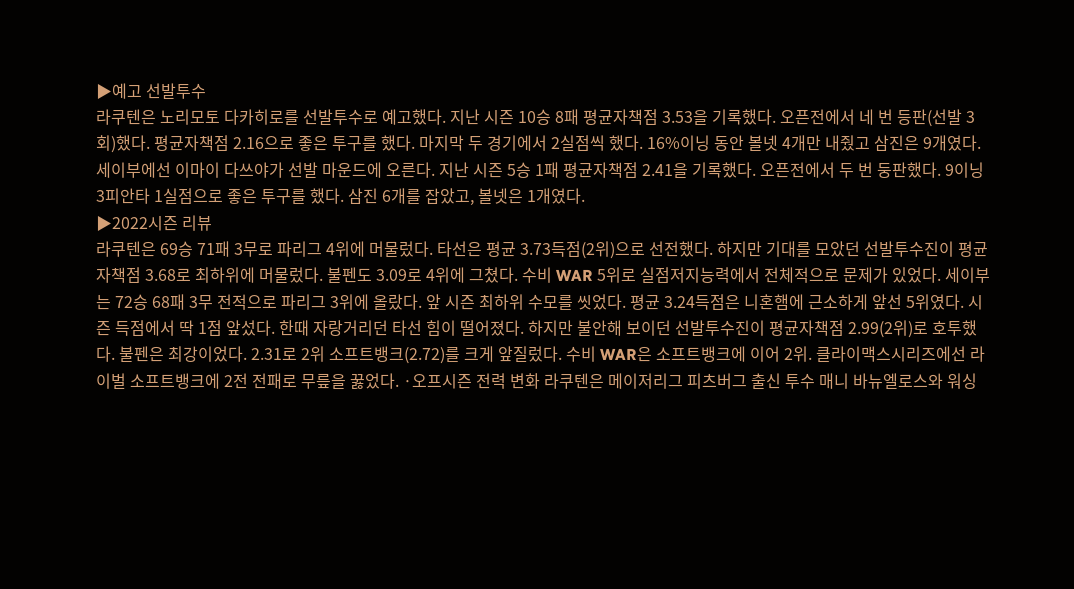▶예고 선발투수
라쿠텐은 노리모토 다카히로를 선발투수로 예고했다. 지난 시즌 10승 8패 평균자책점 3.53을 기록했다. 오픈전에서 네 번 등판(선발 3회)했다. 평균자책점 2.16으로 좋은 투구를 했다. 마지막 두 경기에서 2실점씩 했다. 16%이닝 동안 볼넷 4개만 내줬고 삼진은 9개였다. 세이부에선 이마이 다쓰야가 선발 마운드에 오른다. 지난 시즌 5승 1패 평균자책점 2.41을 기록했다. 오픈전에서 두 번 둥판했다. 9이닝 3피안타 1실점으로 좋은 투구를 했다. 삼진 6개를 잡았고, 볼넷은 1개였다.
▶2022시즌 리뷰
라쿠텐은 69승 71패 3무로 파리그 4위에 머물렀다. 타선은 평균 3.73득점(2위)으로 선전했다. 하지만 기대를 모았던 선발투수진이 평균자책점 3.68로 최하위에 머물렀다. 불펜도 3.09로 4위에 그쳤다. 수비 WAR 5위로 실점저지능력에서 전체적으로 문제가 있었다. 세이부는 72승 68패 3무 전적으로 파리그 3위에 올랐다. 앞 시즌 최하위 수모를 씻었다. 평균 3.24득점은 니혼햄에 근소하게 앞선 5위였다. 시즌 득점에서 딱 1점 앞섰다. 한때 자랑거리던 타선 힘이 떨어졌다. 하지만 불안해 보이던 선발투수진이 평균자책점 2.99(2위)로 호투했다. 불펜은 최강이었다. 2.31로 2위 소프트뱅크(2.72)를 크게 앞질렀다. 수비 WAR은 소프트뱅크에 이어 2위. 클라이맥스시리즈에선 라이벌 소프트뱅크에 2전 전패로 무릎을 꿇었다. ·오프시즌 전력 변화 라쿠텐은 메이저리그 피츠버그 출신 투수 매니 바뉴엘로스와 워싱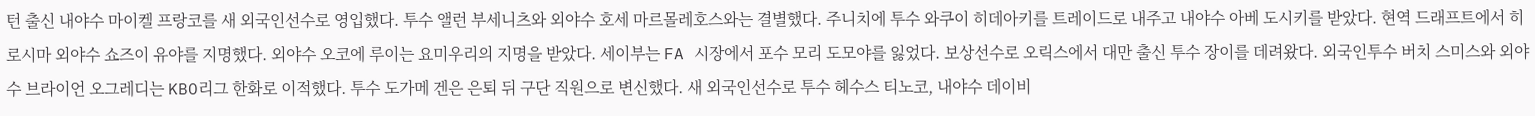턴 출신 내야수 마이켈 프랑코를 새 외국인선수로 영입했다. 투수 앨런 부세니츠와 외야수 호세 마르몰레호스와는 결별했다. 주니치에 투수 와쿠이 히데아키를 트레이드로 내주고 내야수 아베 도시키를 받았다. 현역 드래프트에서 히로시마 외야수 쇼즈이 유야를 지명했다. 외야수 오코에 루이는 요미우리의 지명을 받았다. 세이부는 FA 시장에서 포수 모리 도모야를 잃었다. 보상선수로 오릭스에서 대만 출신 투수 장이를 데려왔다. 외국인투수 버치 스미스와 외야수 브라이언 오그레디는 KBO리그 한화로 이적했다. 투수 도가메 겐은 은퇴 뒤 구단 직원으로 변신했다. 새 외국인선수로 투수 헤수스 티노코, 내야수 데이비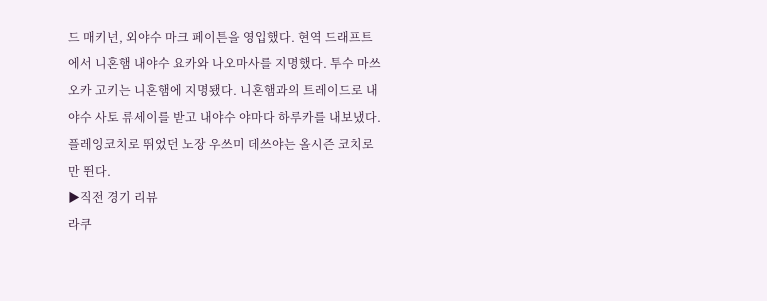드 매키넌, 외야수 마크 페이튼을 영입했다. 현역 드래프트에서 니혼햄 내야수 요카와 나오마사를 지명했다. 투수 마쓰오카 고키는 니혼햄에 지명됐다. 니혼햄과의 트레이드로 내야수 사토 류세이를 받고 내야수 야마다 하루카를 내보냈다. 플레잉코치로 뛰었던 노장 우쓰미 데쓰야는 올시즌 코치로만 뛴다.
▶직전 경기 리뷰
라쿠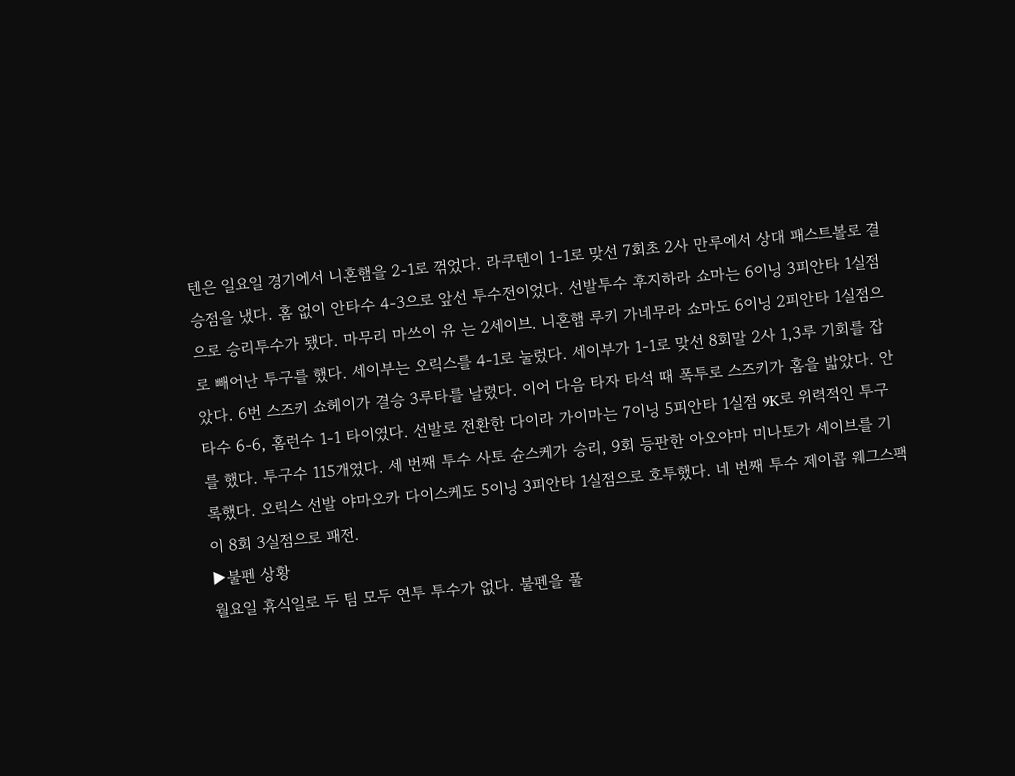텐은 일요일 경기에서 니혼햄을 2-1로 꺾었다. 라쿠텐이 1-1로 맞선 7회초 2사 만루에서 상대 패스트볼로 결승점을 냈다. 홈 없이 안타수 4-3으로 앞선 투수전이었다. 선발투수 후지하라 쇼마는 6이닝 3피안타 1실점으로 승리투수가 됐다. 마무리 마쓰이 유 는 2세이브. 니혼햄 루키 가네무라 쇼마도 6이닝 2피안타 1실점으로 빼어난 투구를 했다. 세이부는 오릭스를 4-1로 눌렀다. 세이부가 1-1로 맞선 8회말 2사 1,3루 기회를 잡았다. 6번 스즈키 쇼헤이가 결승 3루타를 날렸다. 이어 다음 타자 타석 때 폭투로 스즈키가 홈을 밟았다. 안타수 6-6, 홈런수 1-1 타이였다. 선발로 전환한 다이라 가이마는 7이닝 5피안타 1실점 9K로 위력적인 투구를 했다. 투구수 115개였다. 세 번째 투수 사토 슌스케가 승리, 9회 등판한 아오야마 미나토가 세이브를 기록했다. 오릭스 선발 야마오카 다이스케도 5이닝 3피안타 1실점으로 호투했다. 네 번째 투수 제이콥 웨그스팩이 8회 3실점으로 패전.
▶불펜 상황
월요일 휴식일로 두 팀 모두 연투 투수가 없다. 불펜을 풀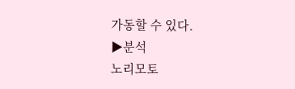가동할 수 있다.
▶분석
노리모토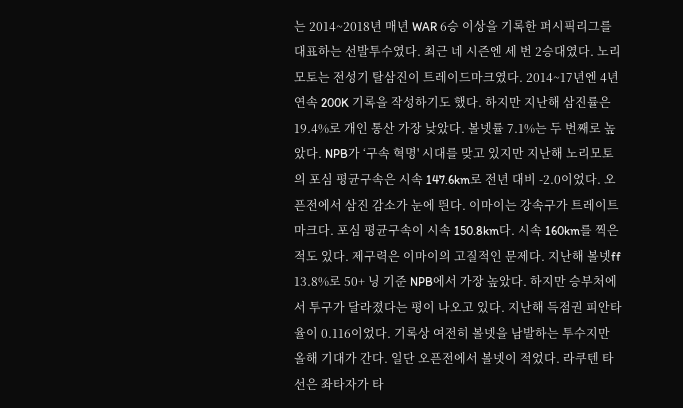는 2014~2018년 매년 WAR 6승 이상을 기록한 퍼시픽리그를 대표하는 선발투수였다. 최근 네 시즌엔 세 번 2승대였다. 노리모토는 전성기 탈삼진이 트레이드마크였다. 2014~17년엔 4년 연속 200K 기록을 작성하기도 했다. 하지만 지난해 삼진률은 19.4%로 개인 통산 가장 낮았다. 볼넷률 7.1%는 두 번째로 높았다. NPB가 ‘구속 혁명' 시대를 맞고 있지만 지난해 노리모토의 포심 평균구속은 시속 147.6km로 전년 대비 -2.0이었다. 오픈전에서 삼진 감소가 눈에 띈다. 이마이는 강속구가 트레이트마크다. 포심 평균구속이 시속 150.8km다. 시속 160km를 찍은 적도 있다. 제구력은 이마이의 고질적인 문제다. 지난해 볼넷ff 13.8%로 50+ 닝 기준 NPB에서 가장 높았다. 하지만 승부처에서 투구가 달라졌다는 평이 나오고 있다. 지난해 득점권 피안타율이 0.116이었다. 기록상 여전히 볼넷을 남발하는 투수지만 올해 기대가 간다. 일단 오픈전에서 볼넷이 적었다. 라쿠텐 타선은 좌타자가 타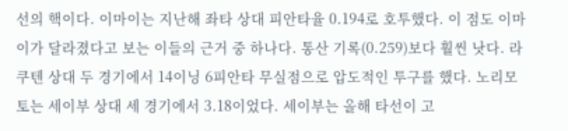선의 핵이다. 이마이는 지난해 좌타 상대 피안타율 0.194로 호투했다. 이 점도 이마이가 달라졌다고 보는 이들의 근거 중 하나다. 통산 기록(0.259)보다 훨씬 낫다. 라쿠텐 상대 두 경기에서 14이닝 6피안타 무실점으로 압도적인 투구를 했다. 노리모토는 세이부 상대 세 경기에서 3.18이었다. 세이부는 올해 타선이 고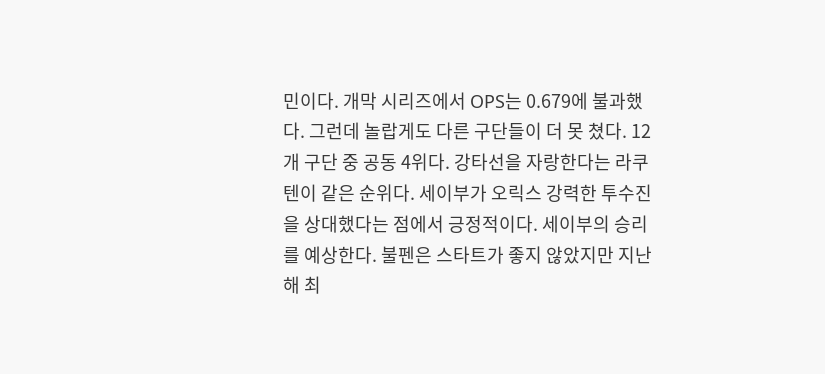민이다. 개막 시리즈에서 OPS는 0.679에 불과했다. 그런데 놀랍게도 다른 구단들이 더 못 쳤다. 12개 구단 중 공동 4위다. 강타선을 자랑한다는 라쿠텐이 같은 순위다. 세이부가 오릭스 강력한 투수진을 상대했다는 점에서 긍정적이다. 세이부의 승리를 예상한다. 불펜은 스타트가 좋지 않았지만 지난해 최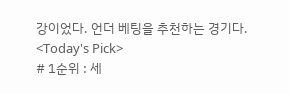강이었다. 언더 베팅을 추천하는 경기다.
<Today's Pick>
# 1순위 : 세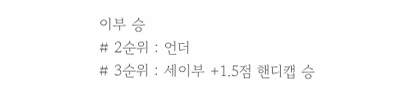이부 승
# 2순위 : 언더
# 3순위 : 세이부 +1.5점 핸디캡 승